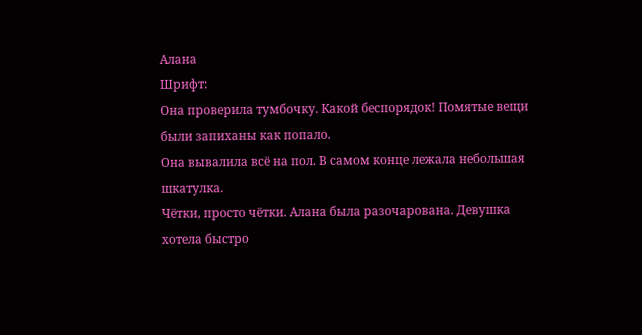Алана
Шрифт:
Она проверила тумбочку. Какой беспорядок! Помятые вещи были запиханы как попало.
Она вывалила всё на пол. В самом конце лежала небольшая шкатулка.
Чётки, просто чётки. Алана была разочарована. Девушка хотела быстро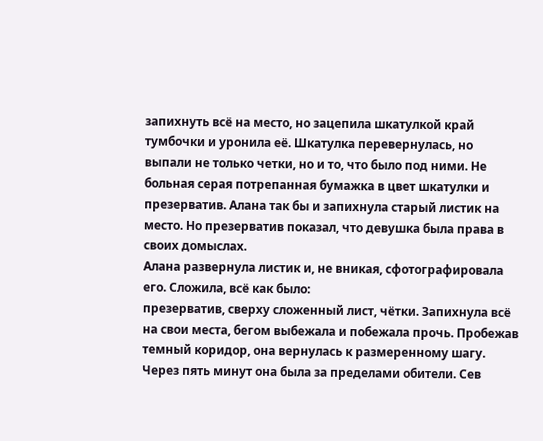запихнуть всё на место, но зацепила шкатулкой край тумбочки и уронила её. Шкатулка перевернулась, но выпали не только четки, но и то, что было под ними. Не больная серая потрепанная бумажка в цвет шкатулки и презерватив. Алана так бы и запихнула старый листик на место. Но презерватив показал, что девушка была права в своих домыслах.
Алана развернула листик и, не вникая, сфотографировала его. Сложила, всё как было:
презерватив, сверху сложенный лист, чётки. Запихнула всё на свои места, бегом выбежала и побежала прочь. Пробежав темный коридор, она вернулась к размеренному шагу.
Через пять минут она была за пределами обители. Сев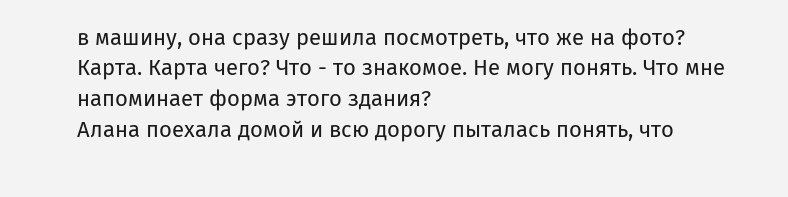в машину, она сразу решила посмотреть, что же на фото?
Карта. Карта чего? Что - то знакомое. Не могу понять. Что мне напоминает форма этого здания?
Алана поехала домой и всю дорогу пыталась понять, что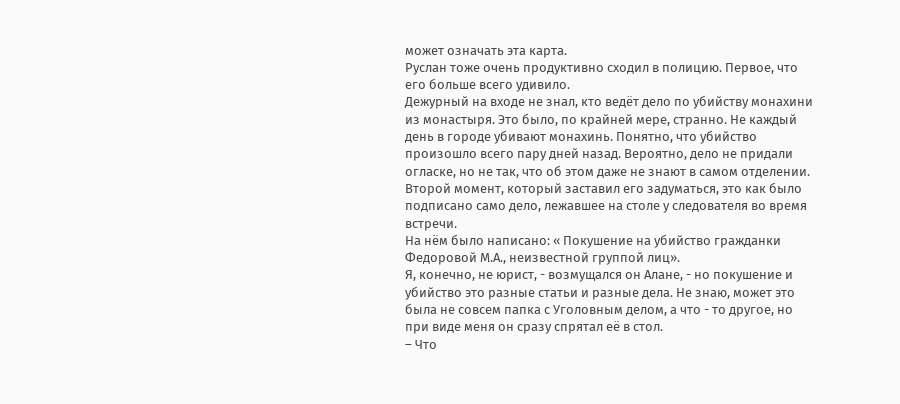может означать эта карта.
Руслан тоже очень продуктивно сходил в полицию. Первое, что его больше всего удивило.
Дежурный на входе не знал, кто ведёт дело по убийству монахини из монастыря. Это было, по крайней мере, странно. Не каждый день в городе убивают монахинь. Понятно, что убийство произошло всего пару дней назад. Вероятно, дело не придали огласке, но не так, что об этом даже не знают в самом отделении.
Второй момент, который заставил его задуматься, это как было подписано само дело, лежавшее на столе у следователя во время встречи.
На нём было написано: « Покушение на убийство гражданки Федоровой М.А., неизвестной группой лиц».
Я, конечно, не юрист, - возмущался он Алане, - но покушение и убийство это разные статьи и разные дела. Не знаю, может это была не совсем папка с Уголовным делом, а что - то другое, но при виде меня он сразу спрятал её в стол.
– Что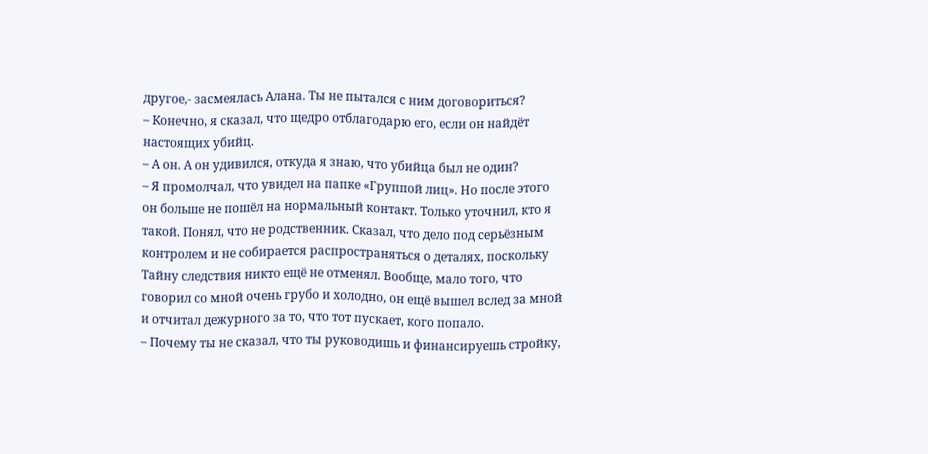другое,- засмеялась Алана. Ты не пытался с ним договориться?
– Конечно, я сказал, что щедро отблагодарю его, если он найдёт настоящих убийц.
– А он. А он удивился, откуда я знаю, что убийца был не один?
– Я промолчал, что увидел на папке «Группой лиц». Но после этого он больше не пошёл на нормальный контакт. Только уточнил, кто я такой. Понял, что не родственник. Сказал, что дело под серьёзным контролем и не собирается распространяться о деталях, поскольку Тайну следствия никто ещё не отменял. Вообще, мало того, что говорил со мной очень грубо и холодно, он ещё вышел вслед за мной и отчитал дежурного за то, что тот пускает, кого попало.
– Почему ты не сказал, что ты руководишь и финансируешь стройку,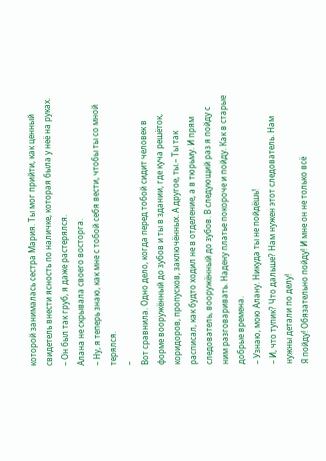которой занималась сестра Мария. Ты мог прийти, как ценный свидетель внести ясность по наличке, которая была у неё на руках.
– Он был так груб, я даже растерялся.
Алана не скрывала своего восторга.
– Ну, я теперь знаю, как мне с тобой себя вести, чтобы ты со мной терялся.
–
Вот сравнила. Одно дело, когда перед тобой сидит человек в форме вооружённый до зубов и ты в здании, где куча решёток, коридоров, пропусков, заключённых. А другое, ты.– Ты так расписал, как будто ходил не в отделение, а в тюрьму. И прям следователь, вооружённый до зубов. В следующий раз я пойду с ним разговаривать. Надену платье покороче и пойду. Как в старые добрые времена.
– Узнаю, мою Алану. Никуда ты не пойдёшь!
– И, что тупик? Что дальше? Нам нужен этот следователь. Нам нужны детали по делу!
Я пойду! Обязательно пойду! И мне он не только всё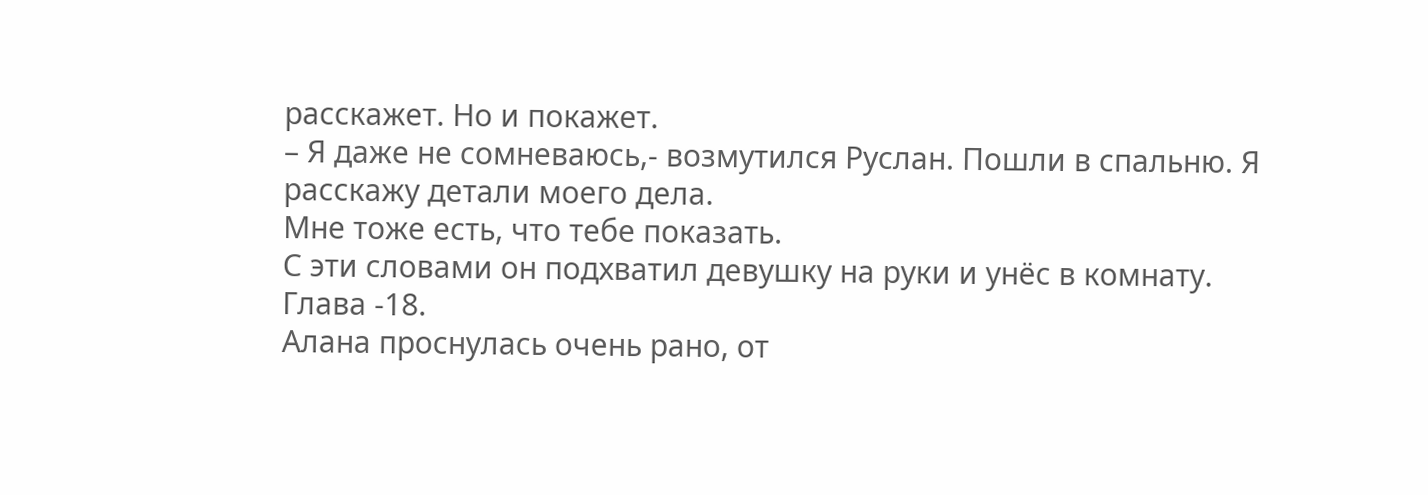расскажет. Но и покажет.
– Я даже не сомневаюсь,- возмутился Руслан. Пошли в спальню. Я расскажу детали моего дела.
Мне тоже есть, что тебе показать.
С эти словами он подхватил девушку на руки и унёс в комнату.
Глава -18.
Алана проснулась очень рано, от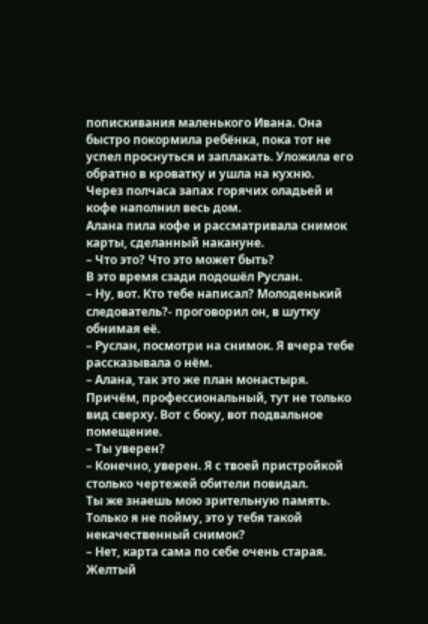попискивания маленького Ивана. Она быстро покормила ребёнка, пока тот не успел проснуться и заплакать. Уложила его обратно в кроватку и ушла на кухню.
Через полчаса запах горячих оладьей и кофе наполнил весь дом.
Алана пила кофе и рассматривала снимок карты, сделанный накануне.
– Что это? Что это может быть?
В это время сзади подошёл Руслан.
– Ну, вот. Кто тебе написал? Молоденький следователь?- проговорил он, в шутку обнимая её.
– Руслан, посмотри на снимок. Я вчера тебе рассказывала о нём.
– Алана, так это же план монастыря. Причём, профессиональный, тут не только вид сверху. Вот с боку, вот подвальное помещение.
– Ты уверен?
– Конечно, уверен. Я с твоей пристройкой столько чертежей обители повидал.
Ты же знаешь мою зрительную память. Только я не пойму, это у тебя такой некачественный снимок?
– Нет, карта сама по себе очень старая. Желтый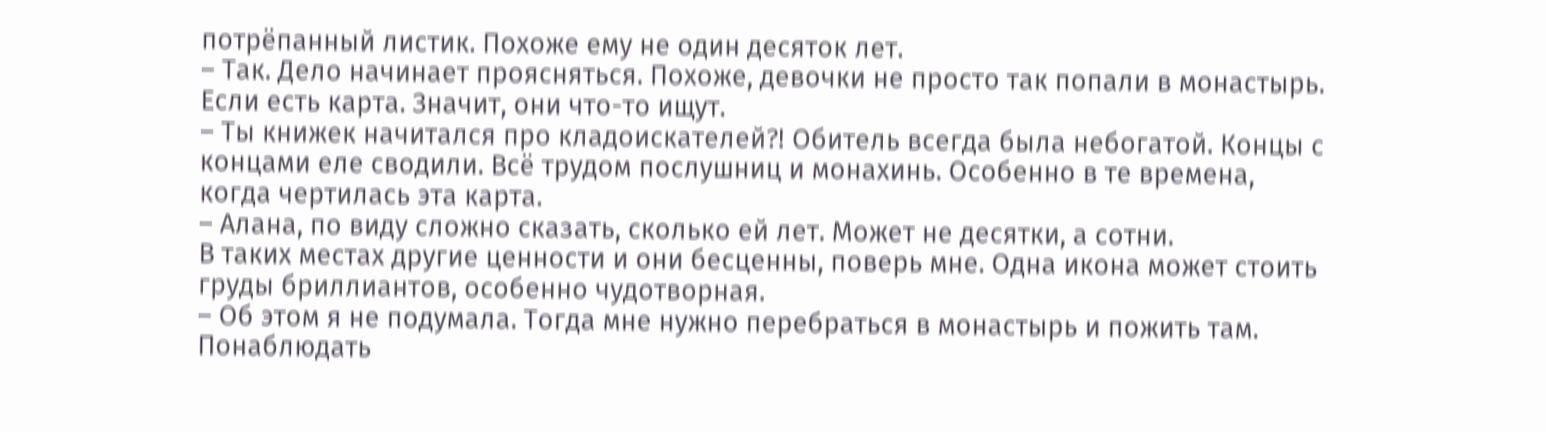потрёпанный листик. Похоже ему не один десяток лет.
– Так. Дело начинает проясняться. Похоже, девочки не просто так попали в монастырь. Если есть карта. Значит, они что-то ищут.
– Ты книжек начитался про кладоискателей?! Обитель всегда была небогатой. Концы с концами еле сводили. Всё трудом послушниц и монахинь. Особенно в те времена, когда чертилась эта карта.
– Алана, по виду сложно сказать, сколько ей лет. Может не десятки, а сотни.
В таких местах другие ценности и они бесценны, поверь мне. Одна икона может стоить груды бриллиантов, особенно чудотворная.
– Об этом я не подумала. Тогда мне нужно перебраться в монастырь и пожить там. Понаблюдать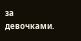за девочками.